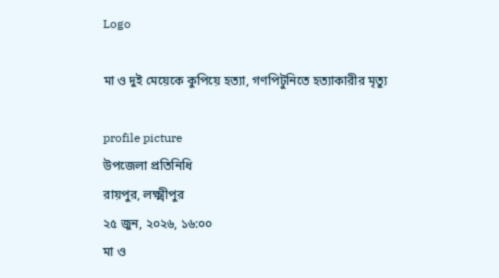Logo

মা ও দুই মেয়েকে কুপিয়ে হত্যা, গণপিটুনিতে হত্যাকারীর মৃত্যু

profile picture
উপজেলা প্রতিনিধি
রায়পুর, লক্ষ্মীপুর
২৫ জুন, ২০২৬, ১৬:০০
মা ও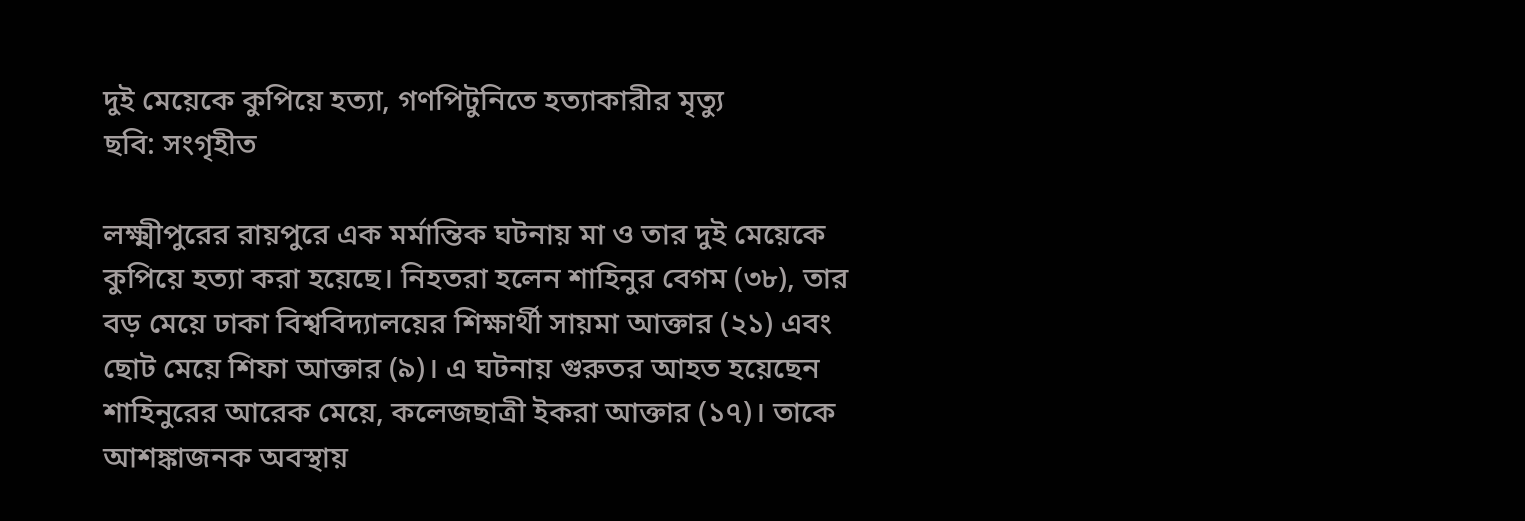দুই মেয়েকে কুপিয়ে হত্যা, গণপিটুনিতে হত্যাকারীর মৃত্যু
ছবি: সংগৃহীত

লক্ষ্মীপুরের রায়পুরে এক মর্মান্তিক ঘটনায় মা ও তার দুই মেয়েকে কুপিয়ে হত্যা করা হয়েছে। নিহতরা হলেন শাহিনুর বেগম (৩৮), তার বড় মেয়ে ঢাকা বিশ্ববিদ্যালয়ের শিক্ষার্থী সায়মা আক্তার (২১) এবং ছোট মেয়ে শিফা আক্তার (৯)। এ ঘটনায় গুরুতর আহত হয়েছেন শাহিনুরের আরেক মেয়ে, কলেজছাত্রী ইকরা আক্তার (১৭)। তাকে আশঙ্কাজনক অবস্থায়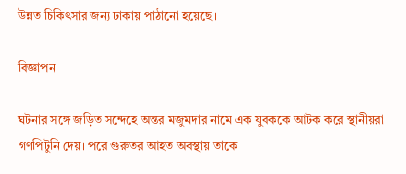উন্নত চিকিৎসার জন্য ঢাকায় পাঠানো হয়েছে।

বিজ্ঞাপন

ঘটনার সঙ্গে জড়িত সন্দেহে অন্তর মজুমদার নামে এক যুবককে আটক করে স্থানীয়রা গণপিটুনি দেয়। পরে গুরুতর আহত অবস্থায় তাকে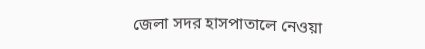জেলা সদর হাসপাতালে নেওয়া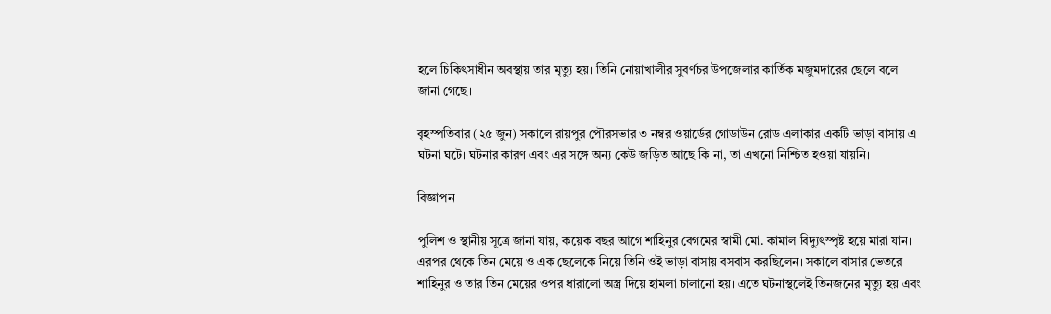হলে চিকিৎসাধীন অবস্থায় তার মৃত্যু হয়। তিনি নোয়াখালীর সুবর্ণচর উপজেলার কার্তিক মজুমদারের ছেলে বলে জানা গেছে।

বৃহস্পতিবার (২৫ জুন) সকালে রায়পুর পৌরসভার ৩ নম্বর ওয়ার্ডের গোডাউন রোড এলাকার একটি ভাড়া বাসায় এ ঘটনা ঘটে। ঘটনার কারণ এবং এর সঙ্গে অন্য কেউ জড়িত আছে কি না, তা এখনো নিশ্চিত হওয়া যায়নি।

বিজ্ঞাপন

পুলিশ ও স্থানীয় সূত্রে জানা যায়, কয়েক বছর আগে শাহিনুর বেগমের স্বামী মো. কামাল বিদ্যুৎস্পৃষ্ট হয়ে মারা যান। এরপর থেকে তিন মেয়ে ও এক ছেলেকে নিয়ে তিনি ওই ভাড়া বাসায় বসবাস করছিলেন। সকালে বাসার ভেতরে শাহিনুর ও তার তিন মেয়ের ওপর ধারালো অস্ত্র দিয়ে হামলা চালানো হয়। এতে ঘটনাস্থলেই তিনজনের মৃত্যু হয় এবং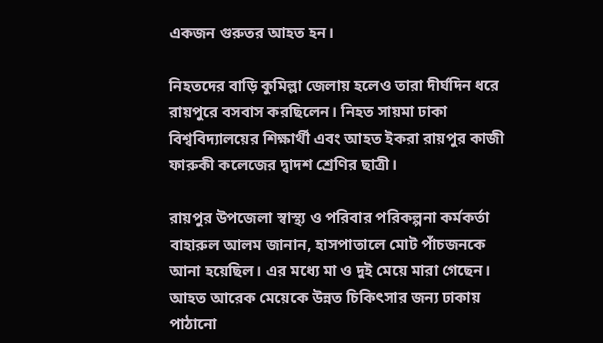একজন গুরুতর আহত হন।

নিহতদের বাড়ি কুমিল্লা জেলায় হলেও তারা দীর্ঘদিন ধরে রায়পুরে বসবাস করছিলেন। নিহত সায়মা ঢাকা বিশ্ববিদ্যালয়ের শিক্ষার্থী এবং আহত ইকরা রায়পুর কাজী ফারুকী কলেজের দ্বাদশ শ্রেণির ছাত্রী।

রায়পুর উপজেলা স্বাস্থ্য ও পরিবার পরিকল্পনা কর্মকর্তা বাহারুল আলম জানান, হাসপাতালে মোট পাঁচজনকে আনা হয়েছিল। এর মধ্যে মা ও দুই মেয়ে মারা গেছেন। আহত আরেক মেয়েকে উন্নত চিকিৎসার জন্য ঢাকায় পাঠানো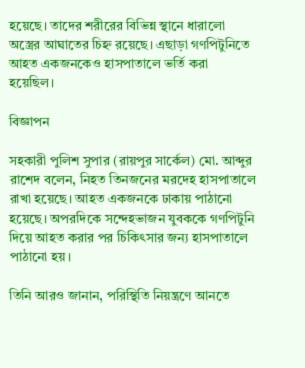হয়েছে। তাদের শরীরের বিভিন্ন স্থানে ধারালো অস্ত্রের আঘাতের চিহ্ন রয়েছে। এছাড়া গণপিটুনিতে আহত একজনকেও হাসপাতালে ভর্তি করা হয়েছিল।

বিজ্ঞাপন

সহকারী পুলিশ সুপার (রায়পুর সার্কেল) মো. আব্দুর রাশেদ বলেন, নিহত তিনজনের মরদেহ হাসপাতালে রাখা হয়েছে। আহত একজনকে ঢাকায় পাঠানো হয়েছে। অপরদিকে সন্দেহভাজন যুবককে গণপিটুনি দিয়ে আহত করার পর চিকিৎসার জন্য হাসপাতালে পাঠানো হয়।

তিনি আরও জানান, পরিস্থিতি নিয়ন্ত্রণে আনতে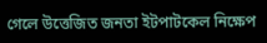গেলে উত্তেজিত জনতা ইটপাটকেল নিক্ষেপ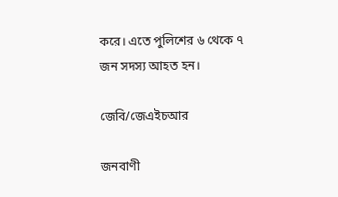করে। এতে পুলিশের ৬ থেকে ৭ জন সদস্য আহত হন।

জেবি/জেএইচআর

জনবাণী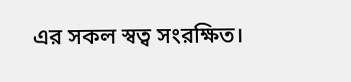এর সকল স্বত্ব সংরক্ষিত।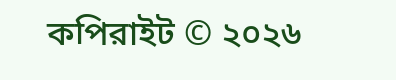কপিরাইট © ২০২৬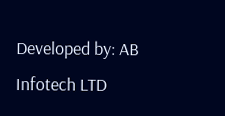Developed by: AB Infotech LTD